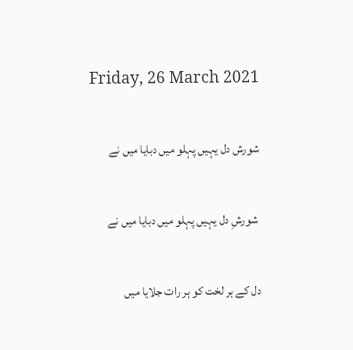Friday, 26 March 2021

شورش دل یہیں پہلو میں دبایا میں نے

 شورشِ دل یہیں پہلو میں دبایا میں نے

دل کے ہر لخت کو ہر رات جلایا میں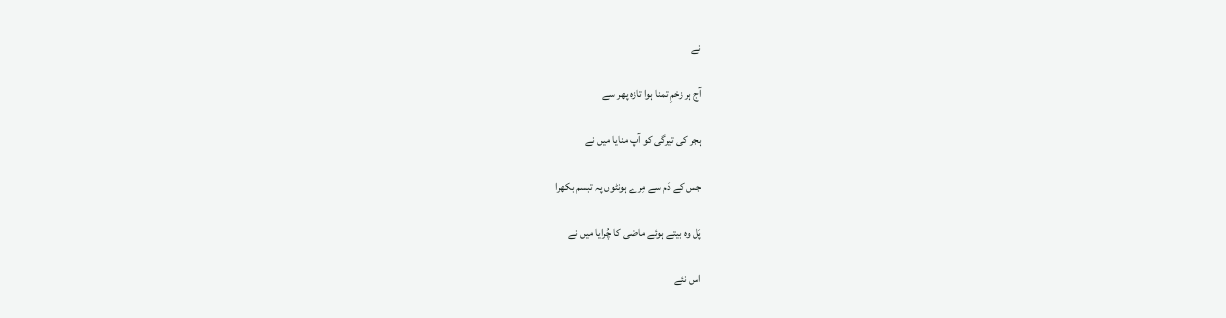نے

آج ہر زخمِ تمنا ہوا تازہ پھر سے

ہجر کی تیرگی کو آپ منایا میں نے

جس کے دَم سے مِرے ہونٹوں پہ تبسم بکھرا

پَل وہ بیتے ہوئے ماضی کا چُرایا میں نے

اس نئے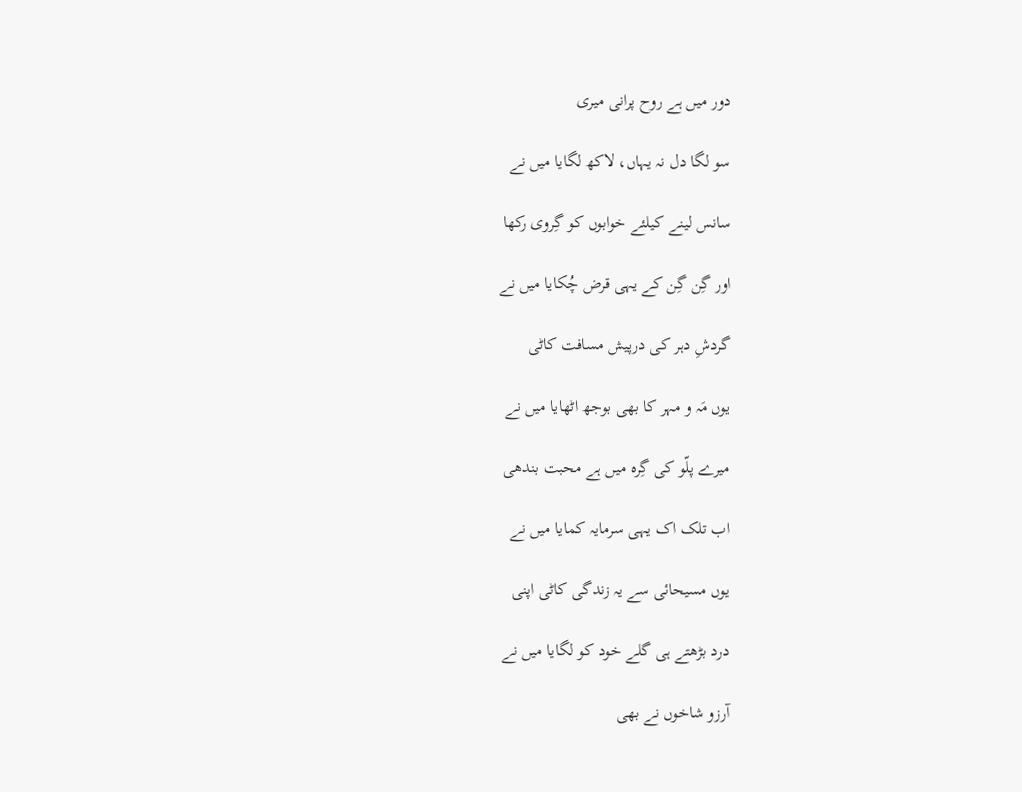دور میں ہے روح پرانی میری

سو لگا دل نہ یہاں، لاکھ لگایا میں نے

سانس لینے کیلئے خوابوں کو گِروی رکھا

اور گِن گِن کے یہی قرض چُکایا میں نے

گردشِ دہر کی درپیش مسافت کاٹی

یوں مَہ و مہر کا بھی بوجھ اٹھایا میں نے

میرے پلّو کی گِرہ میں ہے محبت بندھی

اب تلک اک یہی سرمایہ کمایا میں نے

یوں مسیحائی سے یہ زندگی کاٹی اپنی

درد بڑھتے ہی گلے خود کو لگایا میں نے

آرزو شاخوں نے بھی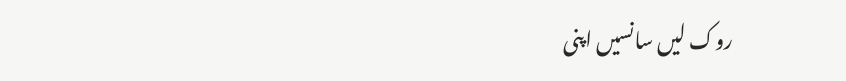روک لیں سانسیں اپنی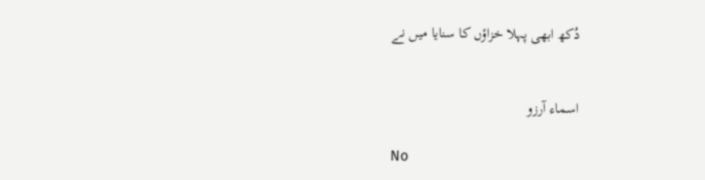دُکھ ابھی پہلا خزاؤں کا سنایا میں نے


اسماء آرزو

No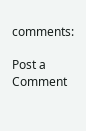comments:

Post a Comment